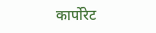कार्पोरेट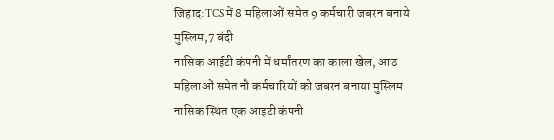जिहाद:TCS में 8 महिलाओं समेत 9 कर्मचारी जबरन बनाये मुस्लिम,7 बंदी
नासिक आईटी कंपनी में धर्मांतरण का काला खेल, आठ महिलाओं समेत नौ कर्मचारियों को जबरन बनाया मुस्लिम
नासिक स्थित एक आइटी कंपनी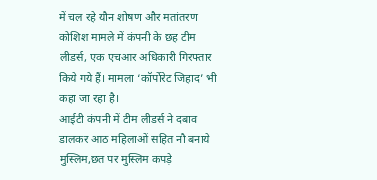में चल रहे यौन शोषण और मतांतरण कोशिश मामले में कंपनी के छह टीम लीडर्स, एक एचआर अधिकारी गिरफ्तार किये गये हैं। मामला ‘कॉर्पोरेट जिहाद’ भी कहा जा रहा है।
आईटी कंपनी में टीम लीडर्स ने दबाव डालकर आठ महिलाओं सहित नौ बनाये मुस्लिम,छत पर मुस्लिम कपड़े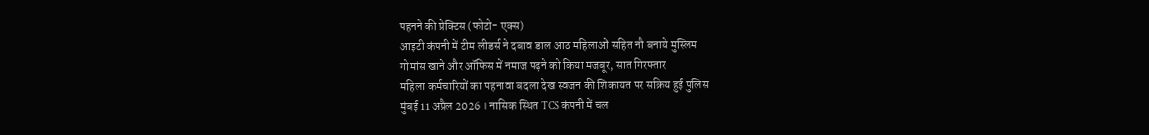पहनने की प्रेक्टिस (फोटो- एक्स)
आइटी कंपनी में टीम लीडर्स ने दबाव डाल आठ महिलाओं सहित नौ बनाये मुस्लिम
गोमांस खाने और ऑफिस में नमाज पढ़ने को किया मजबूर, सात गिरफ्तार
महिला कर्मचारियों का पहनावा बदला देख स्वजन की शिकायत पर सक्रिय हुई पुलिस
मुंबई 11 अप्रैल 2026 । नासिक स्थित TCS कंपनी में चल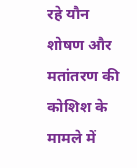रहे यौन शोषण और मतांतरण की कोशिश के मामले में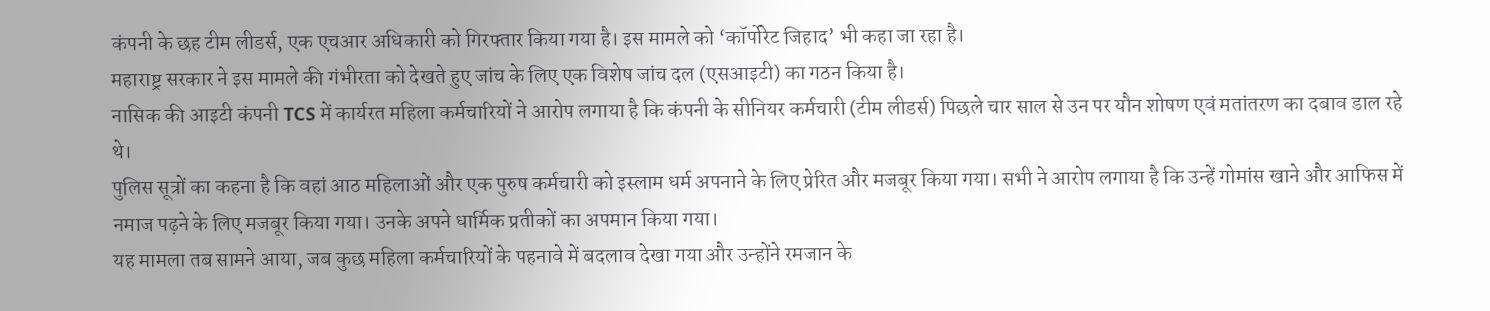कंपनी के छह टीम लीडर्स, एक एचआर अधिकारी को गिरफ्तार किया गया है। इस मामले को ‘कॉर्पोरेट जिहाद’ भी कहा जा रहा है।
महाराष्ट्र सरकार ने इस मामले की गंभीरता को देखते हुए जांच के लिए एक विशेष जांच दल (एसआइटी) का गठन किया है।
नासिक की आइटी कंपनी TCS में कार्यरत महिला कर्मचारियों ने आरोप लगाया है कि कंपनी के सीनियर कर्मचारी (टीम लीडर्स) पिछले चार साल से उन पर यौन शोषण एवं मतांतरण का दबाव डाल रहे थे।
पुलिस सूत्रों का कहना है कि वहां आठ महिलाओं और एक पुरुष कर्मचारी को इस्लाम धर्म अपनाने के लिए प्रेरित और मजबूर किया गया। सभी ने आरोप लगाया है कि उन्हें गोमांस खाने और आफिस में नमाज पढ़ने के लिए मजबूर किया गया। उनके अपने धार्मिक प्रतीकों का अपमान किया गया।
यह मामला तब सामने आया, जब कुछ महिला कर्मचारियों के पहनावे में बदलाव देखा गया और उन्होंने रमजान के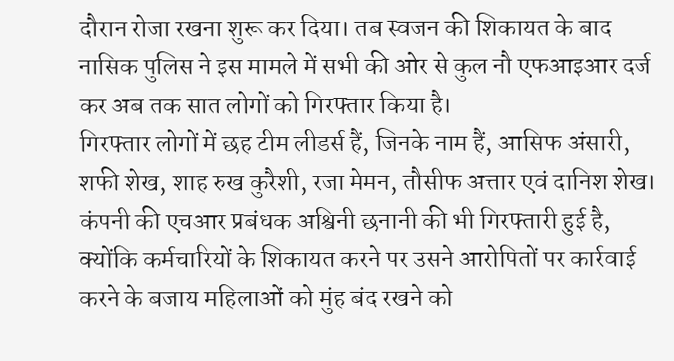दौरान रोजा रखना शुरू कर दिया। तब स्वजन की शिकायत के बाद नासिक पुलिस ने इस मामले में सभी की ओर से कुल नौ एफआइआर दर्ज कर अब तक सात लोगों को गिरफ्तार किया है।
गिरफ्तार लोगों में छह टीम लीडर्स हैं, जिनके नाम हैं, आसिफ अंसारी, शफी शेख, शाह रुख कुरैशी, रजा मेमन, तौसीफ अत्तार एवं दानिश शेख।
कंपनी की एचआर प्रबंधक अश्विनी छनानी की भी गिरफ्तारी हुई है, क्योंकि कर्मचारियों के शिकायत करने पर उसने आरोपितों पर कार्रवाई करने के बजाय महिलाओं को मुंह बंद रखने को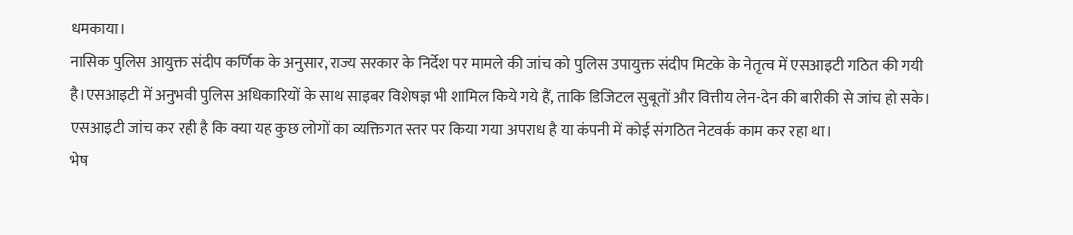धमकाया।
नासिक पुलिस आयुक्त संदीप कर्णिक के अनुसार, राज्य सरकार के निर्देश पर मामले की जांच को पुलिस उपायुक्त संदीप मिटके के नेतृत्व में एसआइटी गठित की गयी है।एसआइटी में अनुभवी पुलिस अधिकारियों के साथ साइबर विशेषज्ञ भी शामिल किये गये हैं, ताकि डिजिटल सुबूतों और वित्तीय लेन-देन की बारीकी से जांच हो सके।
एसआइटी जांच कर रही है कि क्या यह कुछ लोगों का व्यक्तिगत स्तर पर किया गया अपराध है या कंपनी में कोई संगठित नेटवर्क काम कर रहा था।
भेष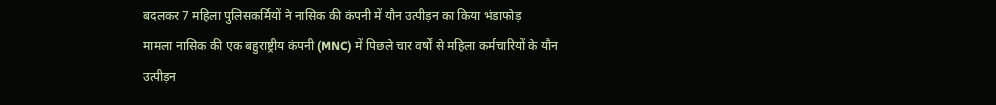बदलकर 7 महिला पुलिसकर्मियों ने नासिक की कंपनी में यौन उत्पीड़न का किया भंडाफोड़
मामला नासिक की एक बहुराष्ट्रीय कंपनी (MNC) में पिछले चार वर्षों से महिला कर्मचारियों के यौन उत्पीड़न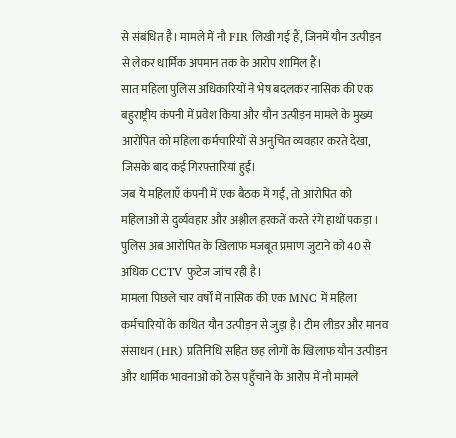से संबंधित है। मामले में नौ FIR लिखी गई हैं, जिनमें यौन उत्पीड़न से लेकर धार्मिक अपमान तक के आरोप शामिल हैं।
सात महिला पुलिस अधिकारियों ने भेष बदलकर नासिक की एक बहुराष्ट्रीय कंपनी में प्रवेश किया और यौन उत्पीड़न मामले के मुख्य आरोपित को महिला कर्मचारियों से अनुचित व्यवहार करते देखा, जिसके बाद कई गिरफ्तारियां हुईं।
जब ये महिलाएँ कंपनी में एक बैठक में गईं, तो आरोपित को महिलाओं से दुर्व्यवहार और अश्लील हरकतें करते रंगे हाथों पकड़ा । पुलिस अब आरोपित के खिलाफ मजबूत प्रमाण जुटाने को 40 से अधिक CCTV फुटेज जांच रही है।
मामला पिछले चार वर्षों में नासिक की एक MNC में महिला कर्मचारियों के कथित यौन उत्पीड़न से जुड़ा है। टीम लीडर और मानव संसाधन (HR) प्रतिनिधि सहित छह लोगों के खिलाफ यौन उत्पीड़न और धार्मिक भावनाओं को ठेस पहुँचाने के आरोप में नौ मामले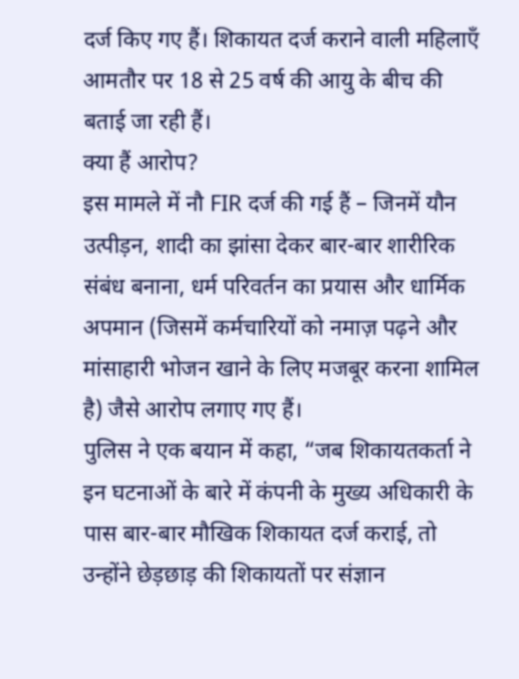दर्ज किए गए हैं। शिकायत दर्ज कराने वाली महिलाएँ आमतौर पर 18 से 25 वर्ष की आयु के बीच की बताई जा रही हैं।
क्या हैं आरोप?
इस मामले में नौ FIR दर्ज की गई हैं – जिनमें यौन उत्पीड़न, शादी का झांसा देकर बार-बार शारीरिक संबंध बनाना, धर्म परिवर्तन का प्रयास और धार्मिक अपमान (जिसमें कर्मचारियों को नमाज़ पढ़ने और मांसाहारी भोजन खाने के लिए मजबूर करना शामिल है) जैसे आरोप लगाए गए हैं।
पुलिस ने एक बयान में कहा, “जब शिकायतकर्ता ने इन घटनाओं के बारे में कंपनी के मुख्य अधिकारी के पास बार-बार मौखिक शिकायत दर्ज कराई, तो उन्होंने छेड़छाड़ की शिकायतों पर संज्ञान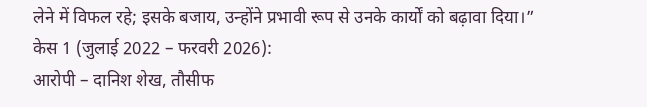लेने में विफल रहे; इसके बजाय, उन्होंने प्रभावी रूप से उनके कार्यों को बढ़ावा दिया।”
केस 1 (जुलाई 2022 – फरवरी 2026):
आरोपी – दानिश शेख, तौसीफ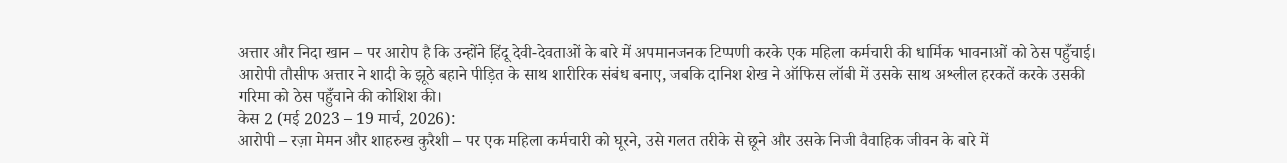अत्तार और निदा खान – पर आरोप है कि उन्होंने हिंदू देवी-देवताओं के बारे में अपमानजनक टिप्पणी करके एक महिला कर्मचारी की धार्मिक भावनाओं को ठेस पहुँचाई। आरोपी तौसीफ अत्तार ने शादी के झूठे बहाने पीड़ित के साथ शारीरिक संबंध बनाए, जबकि दानिश शेख ने ऑफिस लॉबी में उसके साथ अश्लील हरकतें करके उसकी गरिमा को ठेस पहुँचाने की कोशिश की।
केस 2 (मई 2023 – 19 मार्च, 2026):
आरोपी – रज़ा मेमन और शाहरुख कुरैशी – पर एक महिला कर्मचारी को घूरने, उसे गलत तरीके से छूने और उसके निजी वैवाहिक जीवन के बारे में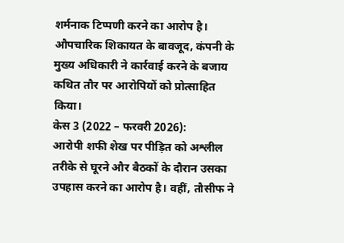शर्मनाक टिप्पणी करने का आरोप है। औपचारिक शिकायत के बावजूद, कंपनी के मुख्य अधिकारी ने कार्रवाई करने के बजाय कथित तौर पर आरोपियों को प्रोत्साहित किया।
केस 3 (2022 – फरवरी 2026):
आरोपी शफी शेख पर पीड़ित को अश्लील तरीके से घूरने और बैठकों के दौरान उसका उपहास करने का आरोप है। वहीं, तौसीफ ने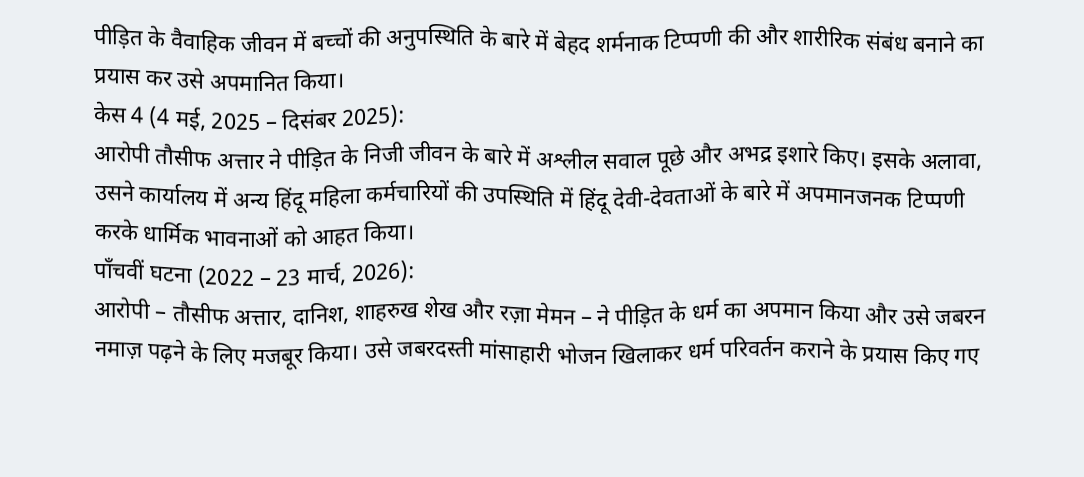पीड़ित के वैवाहिक जीवन में बच्चों की अनुपस्थिति के बारे में बेहद शर्मनाक टिप्पणी की और शारीरिक संबंध बनाने का प्रयास कर उसे अपमानित किया।
केस 4 (4 मई, 2025 – दिसंबर 2025):
आरोपी तौसीफ अत्तार ने पीड़ित के निजी जीवन के बारे में अश्लील सवाल पूछे और अभद्र इशारे किए। इसके अलावा, उसने कार्यालय में अन्य हिंदू महिला कर्मचारियों की उपस्थिति में हिंदू देवी-देवताओं के बारे में अपमानजनक टिप्पणी करके धार्मिक भावनाओं को आहत किया।
पाँचवीं घटना (2022 – 23 मार्च, 2026):
आरोपी – तौसीफ अत्तार, दानिश, शाहरुख शेख और रज़ा मेमन – ने पीड़ित के धर्म का अपमान किया और उसे जबरन नमाज़ पढ़ने के लिए मजबूर किया। उसे जबरदस्ती मांसाहारी भोजन खिलाकर धर्म परिवर्तन कराने के प्रयास किए गए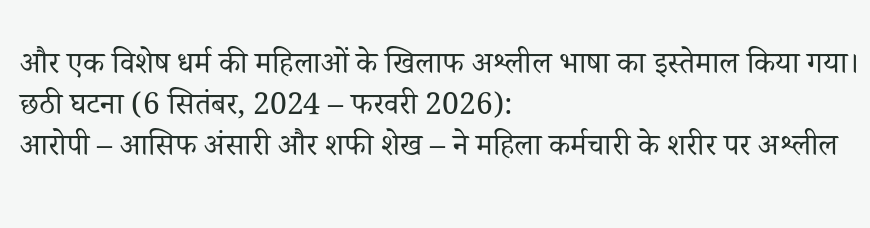और एक विशेष धर्म की महिलाओं के खिलाफ अश्लील भाषा का इस्तेमाल किया गया।
छठी घटना (6 सितंबर, 2024 – फरवरी 2026):
आरोपी – आसिफ अंसारी और शफी शेख – ने महिला कर्मचारी के शरीर पर अश्लील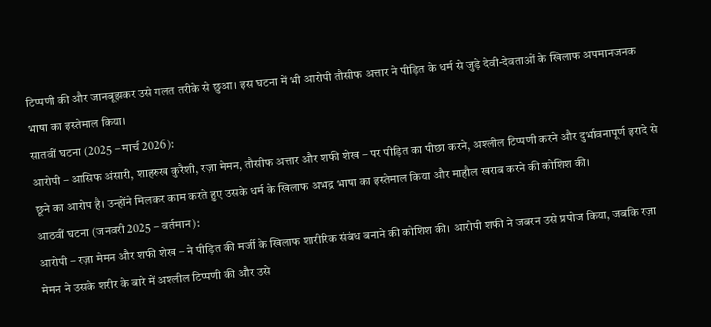टिप्पणी की और जानबूझकर उसे गलत तरीके से छुआ। इस घटना में भी आरोपी तौसीफ अत्तार ने पीड़ित के धर्म से जुड़े देवी-देवताओं के खिलाफ अपमानजनक भाषा का इस्तेमाल किया।
सातवीं घटना (2025 – मार्च 2026):
आरोपी – आसिफ अंसारी, शाहरुख कुरैशी, रज़ा मेमन, तौसीफ अत्तार और शफी शेख – पर पीड़ित का पीछा करने, अश्लील टिप्पणी करने और दुर्भावनापूर्ण इरादे से छूने का आरोप है। उन्होंने मिलकर काम करते हुए उसके धर्म के खिलाफ अभद्र भाषा का इस्तेमाल किया और माहौल खराब करने की कोशिश की।
आठवीं घटना (जनवरी 2025 – वर्तमान):
आरोपी – रज़ा मेमन और शफी शेख – ने पीड़ित की मर्जी के खिलाफ शारीरिक संबंध बनाने की कोशिश की। आरोपी शफी ने जबरन उसे प्रपोज किया, जबकि रज़ा मेमन ने उसके शरीर के बारे में अश्लील टिप्पणी की और उसे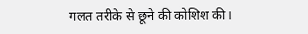गलत तरीके से छूने की कोशिश की।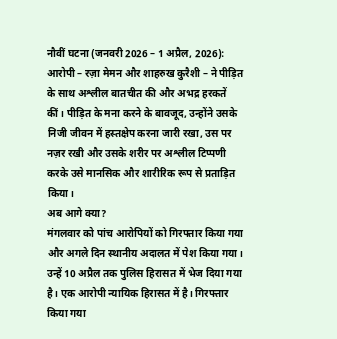नौवीं घटना (जनवरी 2026 – 1 अप्रैल, 2026):
आरोपी – रज़ा मेमन और शाहरुख कुरैशी – ने पीड़ित के साथ अश्लील बातचीत की और अभद्र हरकतें कीं। पीड़ित के मना करने के बावजूद, उन्होंने उसके निजी जीवन में हस्तक्षेप करना जारी रखा, उस पर नज़र रखी और उसके शरीर पर अश्लील टिप्पणी करके उसे मानसिक और शारीरिक रूप से प्रताड़ित किया।
अब आगे क्या?
मंगलवार को पांच आरोपियों को गिरफ्तार किया गया और अगले दिन स्थानीय अदालत में पेश किया गया। उन्हें 10 अप्रैल तक पुलिस हिरासत में भेज दिया गया है। एक आरोपी न्यायिक हिरासत में है। गिरफ्तार किया गया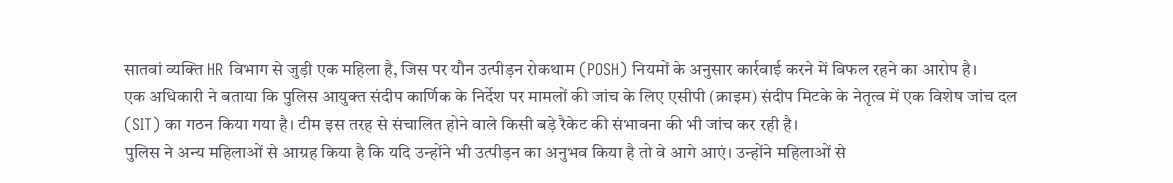सातवां व्यक्ति HR विभाग से जुड़ी एक महिला है, जिस पर यौन उत्पीड़न रोकथाम (POSH) नियमों के अनुसार कार्रवाई करने में विफल रहने का आरोप है।
एक अधिकारी ने बताया कि पुलिस आयुक्त संदीप कार्णिक के निर्देश पर मामलों की जांच के लिए एसीपी (क्राइम) संदीप मिटके के नेतृत्व में एक विशेष जांच दल (SIT) का गठन किया गया है। टीम इस तरह से संचालित होने वाले किसी बड़े रैकेट की संभावना की भी जांच कर रही है।
पुलिस ने अन्य महिलाओं से आग्रह किया है कि यदि उन्होंने भी उत्पीड़न का अनुभव किया है तो वे आगे आएं। उन्होंने महिलाओं से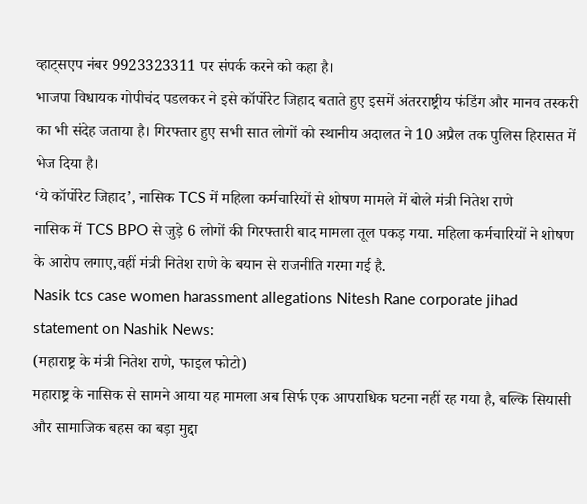व्हाट्सएप नंबर 9923323311 पर संपर्क करने को कहा है।
भाजपा विधायक गोपीचंद पडलकर ने इसे कॉर्पोरेट जिहाद बताते हुए इसमें अंतरराष्ट्रीय फंडिंग और मानव तस्करी का भी संदेह जताया है। गिरफ्तार हुए सभी सात लोगों को स्थानीय अदालत ने 10 अप्रैल तक पुलिस हिरासत में भेज दिया है।
‘ये कॉर्पोरेट जिहाद’, नासिक TCS में महिला कर्मचारियों से शोषण मामले में बोले मंत्री नितेश राणे
नासिक में TCS BPO से जुड़े 6 लोगों की गिरफ्तारी बाद मामला तूल पकड़ गया. महिला कर्मचारियों ने शोषण के आरोप लगाए,वहीं मंत्री नितेश राणे के बयान से राजनीति गरमा गई है.
Nasik tcs case women harassment allegations Nitesh Rane corporate jihad statement on Nashik News:
(महाराष्ट्र के मंत्री नितेश राणे, फाइल फोटो)
महाराष्ट्र के नासिक से सामने आया यह मामला अब सिर्फ एक आपराधिक घटना नहीं रह गया है, बल्कि सियासी और सामाजिक बहस का बड़ा मुद्दा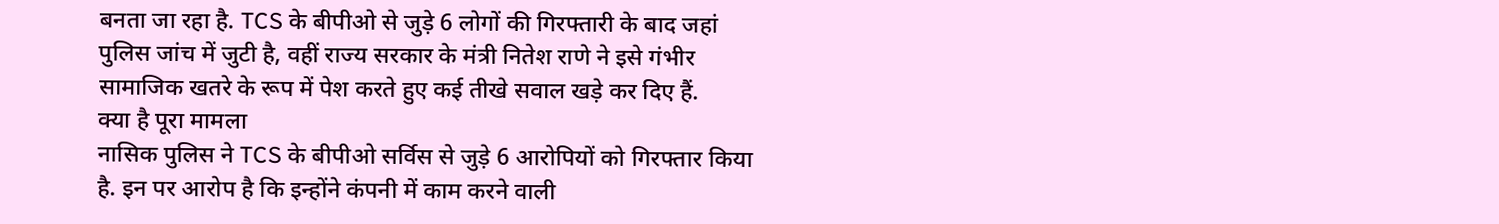बनता जा रहा है. TCS के बीपीओ से जुड़े 6 लोगों की गिरफ्तारी के बाद जहां पुलिस जांच में जुटी है, वहीं राज्य सरकार के मंत्री नितेश राणे ने इसे गंभीर सामाजिक खतरे के रूप में पेश करते हुए कई तीखे सवाल खड़े कर दिए हैं.
क्या है पूरा मामला
नासिक पुलिस ने TCS के बीपीओ सर्विस से जुड़े 6 आरोपियों को गिरफ्तार किया है. इन पर आरोप है कि इन्होंने कंपनी में काम करने वाली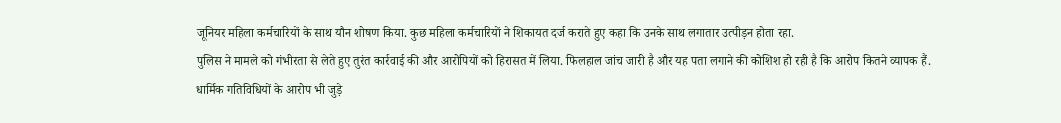जूनियर महिला कर्मचारियों के साथ यौन शोषण किया. कुछ महिला कर्मचारियों ने शिकायत दर्ज कराते हुए कहा कि उनके साथ लगातार उत्पीड़न होता रहा.
पुलिस ने मामले को गंभीरता से लेते हुए तुरंत कार्रवाई की और आरोपियों को हिरासत में लिया. फिलहाल जांच जारी है और यह पता लगाने की कोशिश हो रही है कि आरोप कितने व्यापक हैं.
धार्मिक गतिविधियों के आरोप भी जुड़े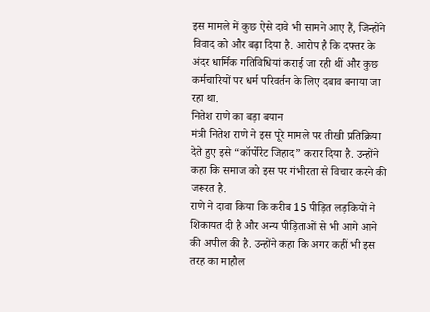इस मामले में कुछ ऐसे दावे भी सामने आए हैं, जिन्होंने विवाद को और बढ़ा दिया है. आरोप है कि दफ्तर के अंदर धार्मिक गतिविधियां कराई जा रही थीं और कुछ कर्मचारियों पर धर्म परिवर्तन के लिए दबाव बनाया जा रहा था.
नितेश राणे का बड़ा बयान
मंत्री नितेश राणे ने इस पूरे मामले पर तीखी प्रतिक्रिया देते हुए इसे “कॉर्पोरेट जिहाद” करार दिया है. उन्होंने कहा कि समाज को इस पर गंभीरता से विचार करने की जरूरत है.
राणे ने दावा किया कि करीब 15 पीड़ित लड़कियों ने शिकायत दी है और अन्य पीड़िताओं से भी आगे आने की अपील की है. उन्होंने कहा कि अगर कहीं भी इस तरह का माहौल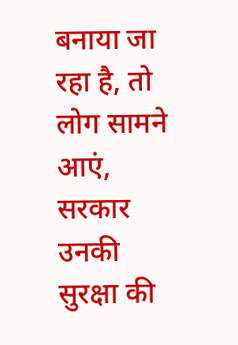बनाया जा रहा है, तो लोग सामने आएं, सरकार उनकी सुरक्षा की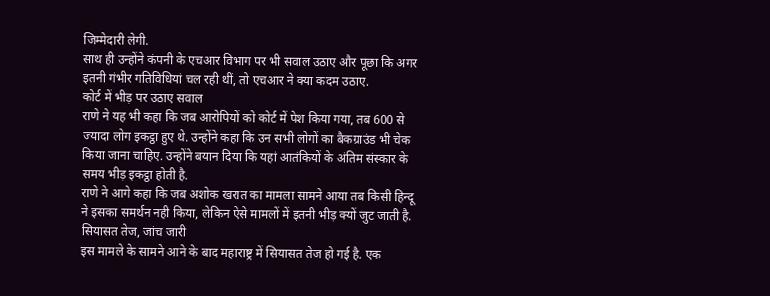जिम्मेदारी लेगी.
साथ ही उन्होंने कंपनी के एचआर विभाग पर भी सवाल उठाए और पूछा कि अगर इतनी गंभीर गतिविधियां चल रही थीं, तो एचआर ने क्या कदम उठाए.
कोर्ट में भीड़ पर उठाए सवाल
राणे ने यह भी कहा कि जब आरोपियों को कोर्ट में पेश किया गया, तब 600 से ज्यादा लोग इकट्ठा हुए थे. उन्होंने कहा कि उन सभी लोगों का बैकग्राउंड भी चेक किया जाना चाहिए. उन्होंने बयान दिया कि यहां आतंकियों के अंतिम संस्कार के समय भीड़ इकट्ठा होती है.
राणे ने आगे कहा कि जब अशोक खरात का मामला सामने आया तब किसी हिन्दू ने इसका समर्थन नही किया, लेकिन ऐसे मामलों में इतनी भीड़ क्यों जुट जाती है.
सियासत तेज, जांच जारी
इस मामले के सामने आने के बाद महाराष्ट्र में सियासत तेज हो गई है. एक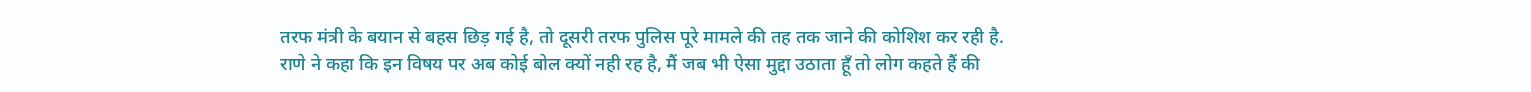तरफ मंत्री के बयान से बहस छिड़ गई है, तो दूसरी तरफ पुलिस पूरे मामले की तह तक जाने की कोशिश कर रही है.
राणे ने कहा कि इन विषय पर अब कोई बोल क्यों नही रह है, मैं जब भी ऐसा मुद्दा उठाता हूँ तो लोग कहते हैं की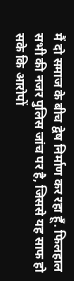मैं दो समाज के बीच द्वेष निर्माण कर रहा हूँ. फिलहाल सभी की नजर पुलिस जांच पर है, जिससे यह साफ हो सके कि आरोपों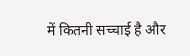में कितनी सच्चाई है और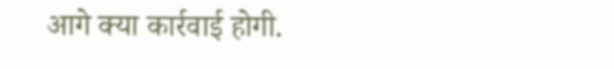आगे क्या कार्रवाई होगी.